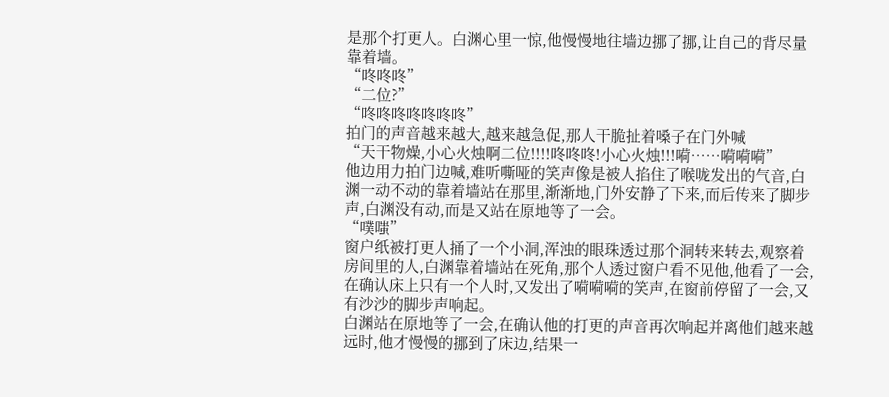是那个打更人。白渊心里一惊,他慢慢地往墙边挪了挪,让自己的背尽量靠着墙。
“咚咚咚”
“二位?”
“咚咚咚咚咚咚咚”
拍门的声音越来越大,越来越急促,那人干脆扯着嗓子在门外喊
“天干物燥,小心火烛啊二位!!!!咚咚咚!小心火烛!!!嗬……嗬嗬嗬”
他边用力拍门边喊,难听嘶哑的笑声像是被人掐住了喉咙发出的气音,白渊一动不动的靠着墙站在那里,渐渐地,门外安静了下来,而后传来了脚步声,白渊没有动,而是又站在原地等了一会。
“噗嗤”
窗户纸被打更人捅了一个小洞,浑浊的眼珠透过那个洞转来转去,观察着房间里的人,白渊靠着墙站在死角,那个人透过窗户看不见他,他看了一会,在确认床上只有一个人时,又发出了嗬嗬嗬的笑声,在窗前停留了一会,又有沙沙的脚步声响起。
白渊站在原地等了一会,在确认他的打更的声音再次响起并离他们越来越远时,他才慢慢的挪到了床边,结果一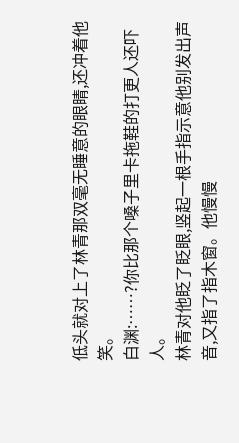低头就对上了林青那双毫无睡意的眼睛,还冲着他笑。
白渊:……?你比那个嗓子里卡拖鞋的打更人还吓人。
林青对他眨了眨眼,竖起一根手指示意他别发出声音,又指了指木窗。他慢慢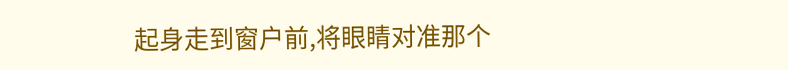起身走到窗户前,将眼睛对准那个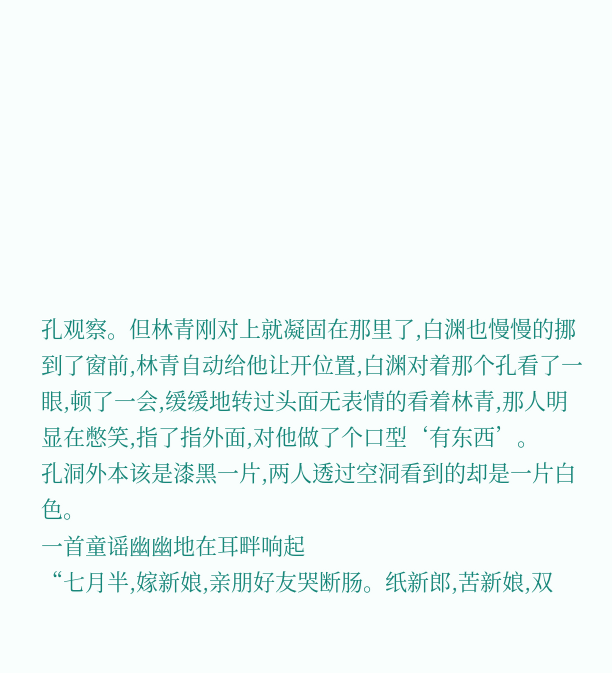孔观察。但林青刚对上就凝固在那里了,白渊也慢慢的挪到了窗前,林青自动给他让开位置,白渊对着那个孔看了一眼,顿了一会,缓缓地转过头面无表情的看着林青,那人明显在憋笑,指了指外面,对他做了个口型‘有东西’。
孔洞外本该是漆黑一片,两人透过空洞看到的却是一片白色。
一首童谣幽幽地在耳畔响起
“七月半,嫁新娘,亲朋好友哭断肠。纸新郎,苦新娘,双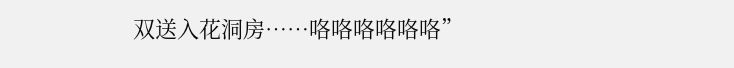双送入花洞房……咯咯咯咯咯咯”